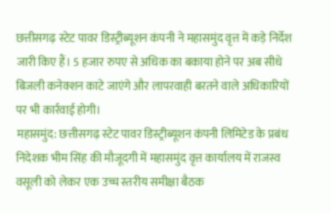छत्तीसगढ़ स्टेट पावर डिस्ट्रीब्यूशन कंपनी ने महासमुंद वृत्त में कड़े निर्देश जारी किए हैं। 5 हजार रुपए से अधिक का बकाया होने पर अब सीधे बिजली कनेक्शन काटे जाएंगे और लापरवाही बरतने वाले अधिकारियों पर भी कार्रवाई होगी।
महासमुंद: छत्तीसगढ़ स्टेट पावर डिस्ट्रीब्यूशन कंपनी लिमिटेड के प्रबंध निदेशक भीम सिंह की मौजूदगी में महासमुंद वृत्त कार्यालय में राजस्व वसूली को लेकर एक उच्च स्तरीय समीक्षा बैठक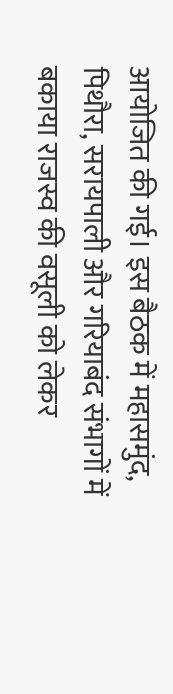आयोजित की गई। इस बैठक में महासमुंद, पिथौरा, सरायपाली और गरियाबंद संभागों में बकाया राजस्व की वसूली को लेकर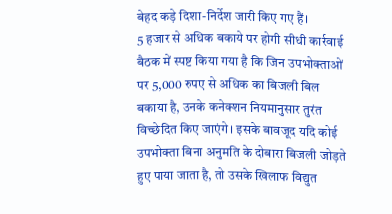बेहद कड़े दिशा-निर्देश जारी किए गए हैं।
5 हजार से अधिक बकाये पर होगी सीधी कार्रवाई
बैठक में स्पष्ट किया गया है कि जिन उपभोक्ताओं पर 5,000 रुपए से अधिक का बिजली बिल बकाया है, उनके कनेक्शन नियमानुसार तुरंत विच्छेदित किए जाएंगे। इसके बावजूद यदि कोई उपभोक्ता बिना अनुमति के दोबारा बिजली जोड़ते हुए पाया जाता है, तो उसके खिलाफ विद्युत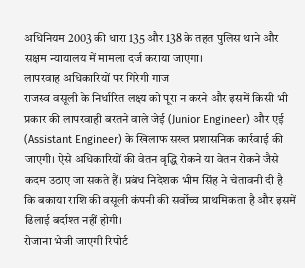अधिनियम 2003 की धारा 135 और 138 के तहत पुलिस थाने और सक्षम न्यायालय में मामला दर्ज कराया जाएगा।
लापरवाह अधिकारियों पर गिरेगी गाज
राजस्व वसूली के निर्धारित लक्ष्य को पूरा न करने और इसमें किसी भी प्रकार की लापरवाही बरतने वाले जेई (Junior Engineer) और एई (Assistant Engineer) के खिलाफ सख्त प्रशासनिक कार्रवाई की जाएगी। ऐसे अधिकारियों की वेतन वृद्धि रोकने या वेतन रोकने जैसे कदम उठाए जा सकते हैं। प्रबंध निदेशक भीम सिंह ने चेतावनी दी है कि बकाया राशि की वसूली कंपनी की सर्वोच्च प्राथमिकता है और इसमें ढिलाई बर्दाश्त नहीं होगी।
रोजाना भेजी जाएगी रिपोर्ट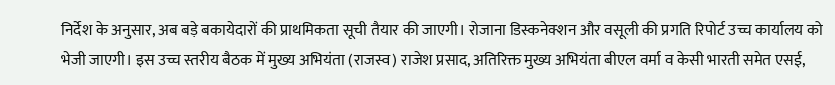निर्देश के अनुसार, अब बड़े बकायेदारों की प्राथमिकता सूची तैयार की जाएगी। रोजाना डिस्कनेक्शन और वसूली की प्रगति रिपोर्ट उच्च कार्यालय को भेजी जाएगी। इस उच्च स्तरीय बैठक में मुख्य अभियंता (राजस्व) राजेश प्रसाद, अतिरिक्त मुख्य अभियंता बीएल वर्मा व केसी भारती समेत एसई,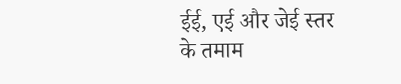ईई, एई और जेई स्तर के तमाम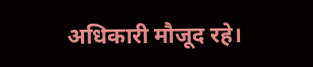अधिकारी मौजूद रहे।